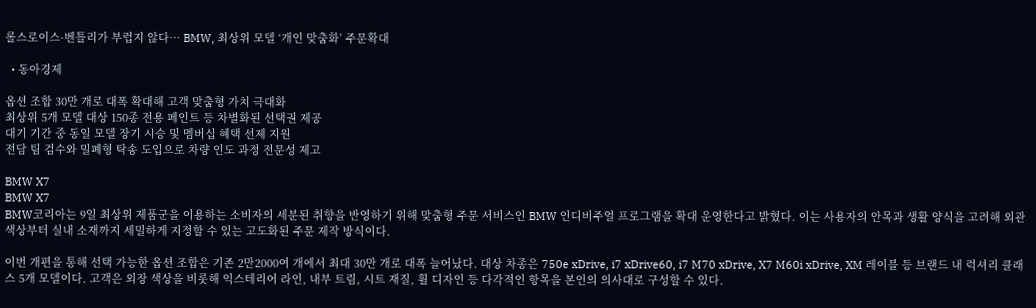롤스로이스·벤틀리가 부럽지 않다… BMW, 최상위 모델 ‘개인 맞춤화’ 주문확대

  • 동아경제

옵션 조합 30만 개로 대폭 확대해 고객 맞춤형 가치 극대화
최상위 5개 모델 대상 150종 전용 페인트 등 차별화된 선택권 제공
대기 기간 중 동일 모델 장기 시승 및 멤버십 혜택 선제 지원
전담 팀 검수와 밀폐형 탁송 도입으로 차량 인도 과정 전문성 제고

BMW X7
BMW X7
BMW코리아는 9일 최상위 제품군을 이용하는 소비자의 세분된 취향을 반영하기 위해 맞춤형 주문 서비스인 BMW 인디비주얼 프로그램을 확대 운영한다고 밝혔다. 이는 사용자의 안목과 생활 양식을 고려해 외관 색상부터 실내 소재까지 세밀하게 지정할 수 있는 고도화된 주문 제작 방식이다.

이번 개편을 통해 선택 가능한 옵션 조합은 기존 2만2000여 개에서 최대 30만 개로 대폭 늘어났다. 대상 차종은 750e xDrive, i7 xDrive60, i7 M70 xDrive, X7 M60i xDrive, XM 레이블 등 브랜드 내 럭셔리 클래스 5개 모델이다. 고객은 외장 색상을 비롯해 익스테리어 라인, 내부 트림, 시트 재질, 휠 디자인 등 다각적인 항목을 본인의 의사대로 구성할 수 있다.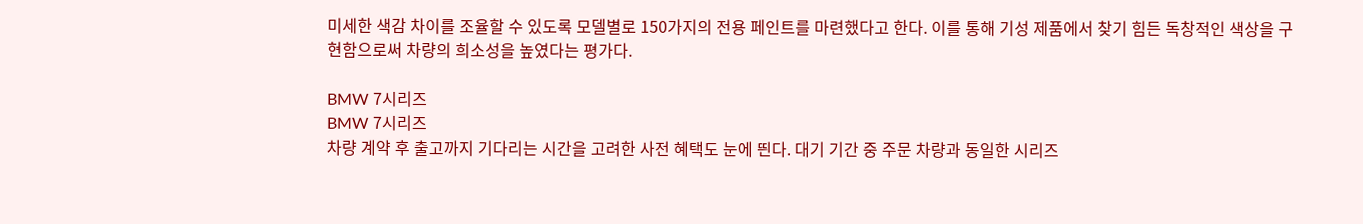미세한 색감 차이를 조율할 수 있도록 모델별로 150가지의 전용 페인트를 마련했다고 한다. 이를 통해 기성 제품에서 찾기 힘든 독창적인 색상을 구현함으로써 차량의 희소성을 높였다는 평가다.

BMW 7시리즈
BMW 7시리즈
차량 계약 후 출고까지 기다리는 시간을 고려한 사전 혜택도 눈에 띈다. 대기 기간 중 주문 차량과 동일한 시리즈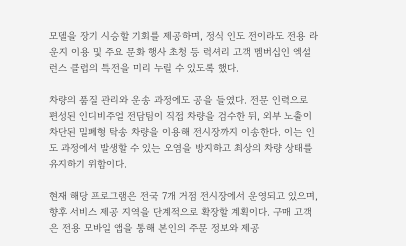모델을 장기 시승할 기회를 제공하며, 정식 인도 전이라도 전용 라운지 이용 및 주요 문화 행사 초청 등 럭셔리 고객 멤버십인 엑설런스 클럽의 특전을 미리 누릴 수 있도록 했다.

차량의 품질 관리와 운송 과정에도 공을 들였다. 전문 인력으로 편성된 인디비주얼 전담팀이 직접 차량을 검수한 뒤, 외부 노출이 차단된 밀폐형 탁송 차량을 이용해 전시장까지 이송한다. 이는 인도 과정에서 발생할 수 있는 오염을 방지하고 최상의 차량 상태를 유지하기 위함이다.

현재 해당 프로그램은 전국 7개 거점 전시장에서 운영되고 있으며, 향후 서비스 제공 지역을 단계적으로 확장할 계획이다. 구매 고객은 전용 모바일 앱을 통해 본인의 주문 정보와 제공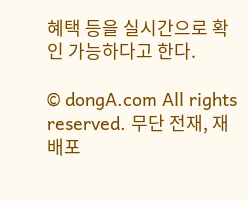혜택 등을 실시간으로 확인 가능하다고 한다.

© dongA.com All rights reserved. 무단 전재, 재배포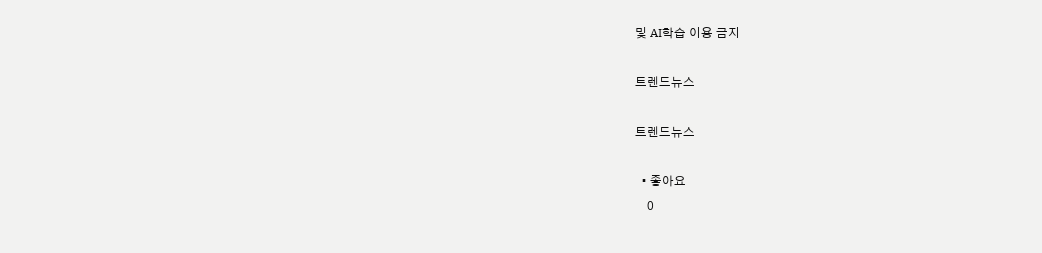및 AI학습 이용 금지

트렌드뉴스

트렌드뉴스

  • 좋아요
    0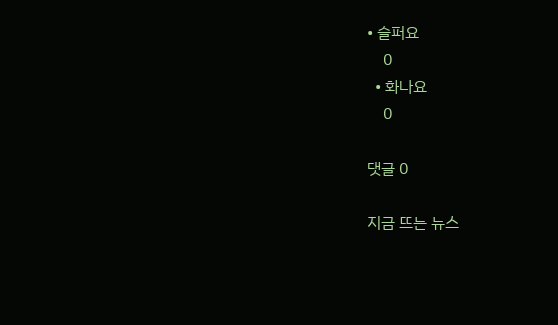• 슬퍼요
    0
  • 화나요
    0

댓글 0

지금 뜨는 뉴스